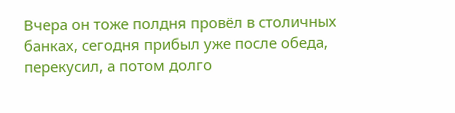Вчера он тоже полдня провёл в столичных банках, сегодня прибыл уже после обеда, перекусил, а потом долго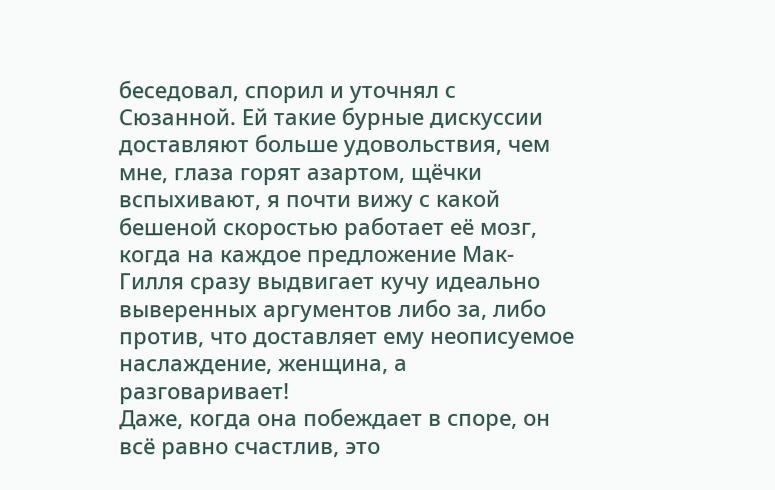беседовал, спорил и уточнял с Сюзанной. Ей такие бурные дискуссии доставляют больше удовольствия, чем мне, глаза горят азартом, щёчки вспыхивают, я почти вижу с какой бешеной скоростью работает её мозг, когда на каждое предложение Мак-Гилля сразу выдвигает кучу идеально выверенных аргументов либо за, либо против, что доставляет ему неописуемое наслаждение, женщина, а разговаривает!
Даже, когда она побеждает в споре, он всё равно счастлив, это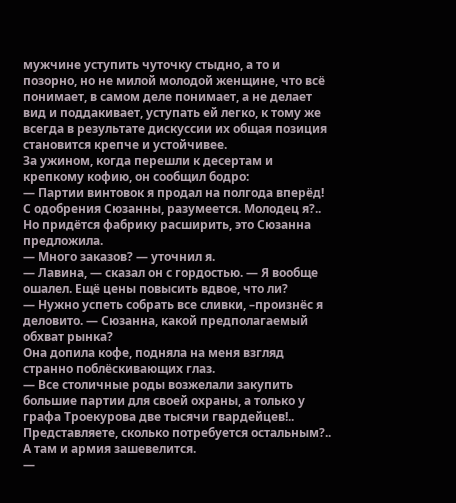мужчине уступить чуточку стыдно, а то и позорно, но не милой молодой женщине, что всё понимает, в самом деле понимает, а не делает вид и поддакивает, уступать ей легко, к тому же всегда в результате дискуссии их общая позиция становится крепче и устойчивее.
За ужином, когда перешли к десертам и крепкому кофию, он сообщил бодро:
— Партии винтовок я продал на полгода вперёд! С одобрения Сюзанны, разумеется. Молодец я?.. Но придётся фабрику расширить, это Сюзанна предложила.
— Много заказов? — уточнил я.
— Лавина, — сказал он с гордостью. — Я вообще ошалел. Ещё цены повысить вдвое, что ли?
— Нужно успеть собрать все сливки, –произнёс я деловито. — Сюзанна, какой предполагаемый обхват рынка?
Она допила кофе, подняла на меня взгляд странно поблёскивающих глаз.
— Все столичные роды возжелали закупить большие партии для своей охраны, а только у графа Троекурова две тысячи гвардейцев!.. Представляете, сколько потребуется остальным?.. А там и армия зашевелится.
—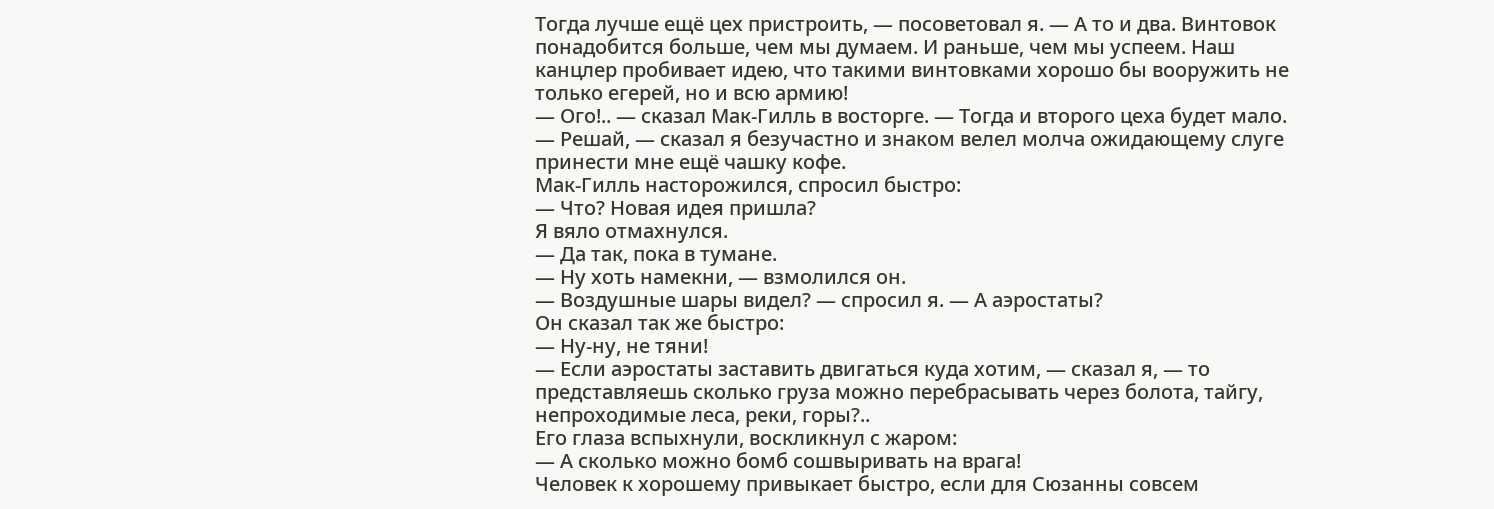Тогда лучше ещё цех пристроить, — посоветовал я. — А то и два. Винтовок понадобится больше, чем мы думаем. И раньше, чем мы успеем. Наш канцлер пробивает идею, что такими винтовками хорошо бы вооружить не только егерей, но и всю армию!
— Ого!.. — сказал Мак-Гилль в восторге. — Тогда и второго цеха будет мало.
— Решай, — сказал я безучастно и знаком велел молча ожидающему слуге принести мне ещё чашку кофе.
Мак-Гилль насторожился, спросил быстро:
— Что? Новая идея пришла?
Я вяло отмахнулся.
— Да так, пока в тумане.
— Ну хоть намекни, — взмолился он.
— Воздушные шары видел? — спросил я. — А аэростаты?
Он сказал так же быстро:
— Ну-ну, не тяни!
— Если аэростаты заставить двигаться куда хотим, — сказал я, — то представляешь сколько груза можно перебрасывать через болота, тайгу, непроходимые леса, реки, горы?..
Его глаза вспыхнули, воскликнул с жаром:
— А сколько можно бомб сошвыривать на врага!
Человек к хорошему привыкает быстро, если для Сюзанны совсем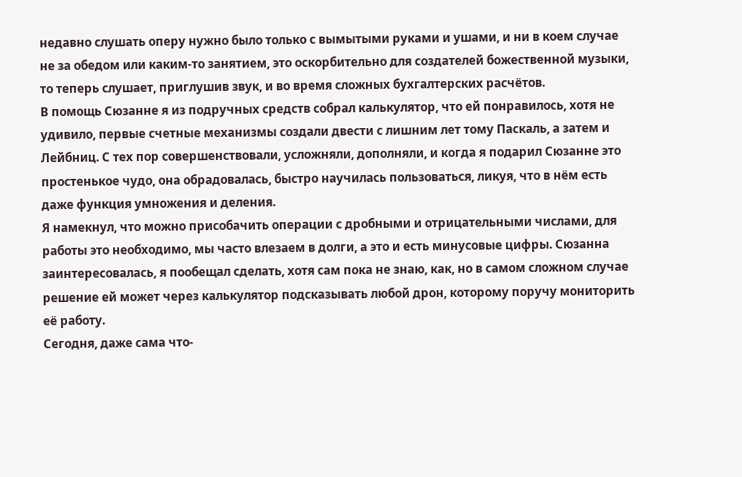недавно слушать оперу нужно было только с вымытыми руками и ушами, и ни в коем случае не за обедом или каким-то занятием, это оскорбительно для создателей божественной музыки, то теперь слушает, приглушив звук, и во время сложных бухгалтерских расчётов.
В помощь Сюзанне я из подручных средств собрал калькулятор, что ей понравилось, хотя не удивило, первые счетные механизмы создали двести с лишним лет тому Паскаль, а затем и Лейбниц. С тех пор совершенствовали, усложняли, дополняли, и когда я подарил Сюзанне это простенькое чудо, она обрадовалась, быстро научилась пользоваться, ликуя, что в нём есть даже функция умножения и деления.
Я намекнул, что можно присобачить операции с дробными и отрицательными числами, для работы это необходимо, мы часто влезаем в долги, а это и есть минусовые цифры. Сюзанна заинтересовалась, я пообещал сделать, хотя сам пока не знаю, как, но в самом сложном случае решение ей может через калькулятор подсказывать любой дрон, которому поручу мониторить её работу.
Сегодня, даже сама что-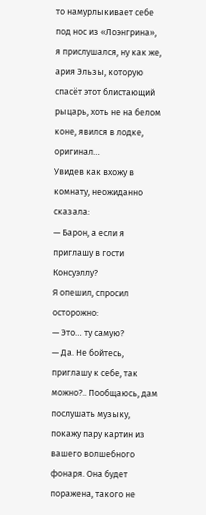то намурлыкивает себе под нос из «Лоэнгрина», я прислушался, ну как же, ария Эльзы, которую спасёт этот блистающий рыцарь, хоть не на белом коне, явился в лодке, оригинал…
Увидев как вхожу в комнату, неожиданно сказала:
— Барон, а если я приглашу в гости Консуэллу?
Я опешил, спросил осторожно:
— Это… ту самую?
— Да. Не бойтесь, приглашу к себе, так можно?.. Пообщаюсь, дам послушать музыку, покажу пару картин из вашего волшебного фонаря. Она будет поражена, такого не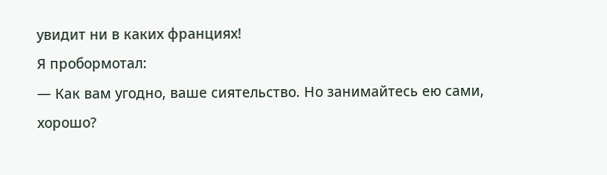увидит ни в каких франциях!
Я пробормотал:
— Как вам угодно, ваше сиятельство. Но занимайтесь ею сами, хорошо?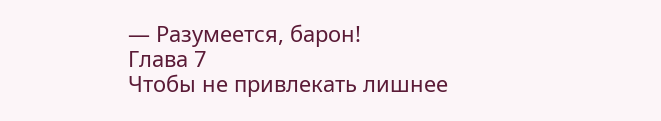— Разумеется, барон!
Глава 7
Чтобы не привлекать лишнее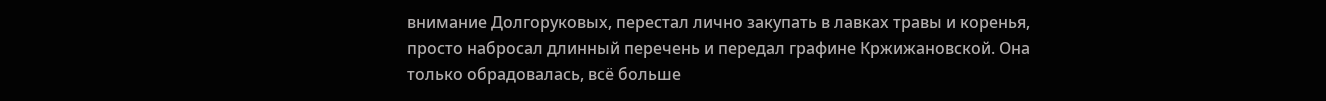внимание Долгоруковых, перестал лично закупать в лавках травы и коренья, просто набросал длинный перечень и передал графине Кржижановской. Она только обрадовалась, всё больше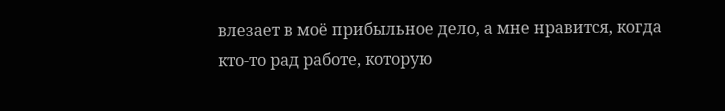влезает в моё прибыльное дело, а мне нравится, когда кто-то рад работе, которую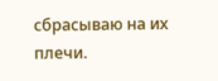сбрасываю на их плечи.